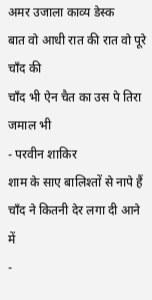अमर उजाला काव्य डेस्क
बात वो आधी रात की रात वो पूरे चाँद की
चाँद भी ऐन चैत का उस पे तिरा जमाल भी
- परवीन शाकिर
शाम के साए बालिश्तों से नापे हैं
चाँद ने कितनी देर लगा दी आने में
-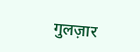गुलज़ार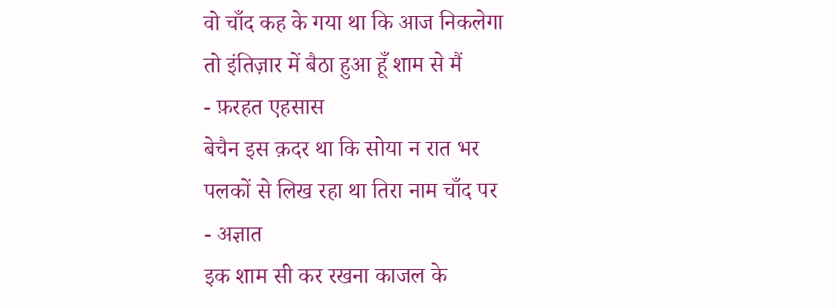वो चाँद कह के गया था कि आज निकलेगा
तो इंतिज़ार में बैठा हुआ हूँ शाम से मैं
- फ़रहत एहसास
बेचैन इस क़दर था कि सोया न रात भर
पलकों से लिख रहा था तिरा नाम चाँद पर
- अज्ञात
इक शाम सी कर रखना काजल के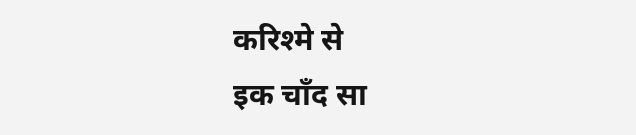करिश्मे से
इक चाँद सा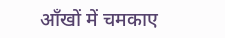आँखों में चमकाए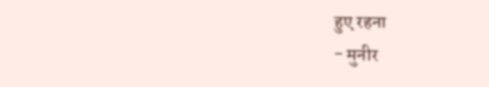हुए रहना
- मुनीर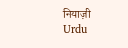नियाज़ी
Urdu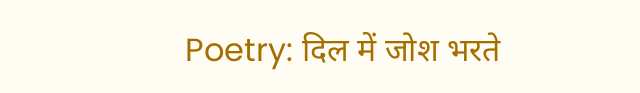Poetry: दिल में जोश भरते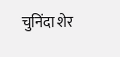चुनिंदा शेर